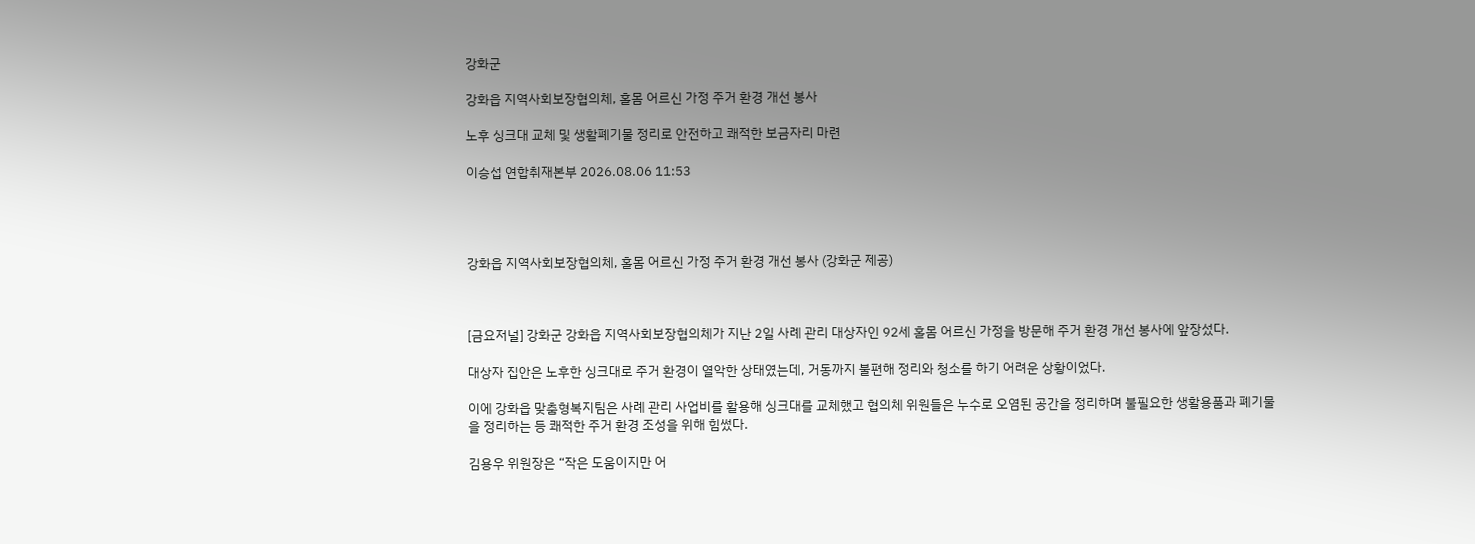강화군

강화읍 지역사회보장협의체, 홀몸 어르신 가정 주거 환경 개선 봉사

노후 싱크대 교체 및 생활폐기물 정리로 안전하고 쾌적한 보금자리 마련

이승섭 연합취재본부 2026.08.06 11:53




강화읍 지역사회보장협의체, 홀몸 어르신 가정 주거 환경 개선 봉사 (강화군 제공)



[금요저널] 강화군 강화읍 지역사회보장협의체가 지난 2일 사례 관리 대상자인 92세 홀몸 어르신 가정을 방문해 주거 환경 개선 봉사에 앞장섰다.

대상자 집안은 노후한 싱크대로 주거 환경이 열악한 상태였는데, 거동까지 불편해 정리와 청소를 하기 어려운 상황이었다.

이에 강화읍 맞춤형복지팀은 사례 관리 사업비를 활용해 싱크대를 교체했고 협의체 위원들은 누수로 오염된 공간을 정리하며 불필요한 생활용품과 폐기물을 정리하는 등 쾌적한 주거 환경 조성을 위해 힘썼다.

김용우 위원장은 “작은 도움이지만 어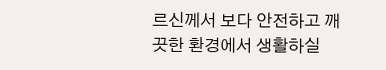르신께서 보다 안전하고 깨끗한 환경에서 생활하실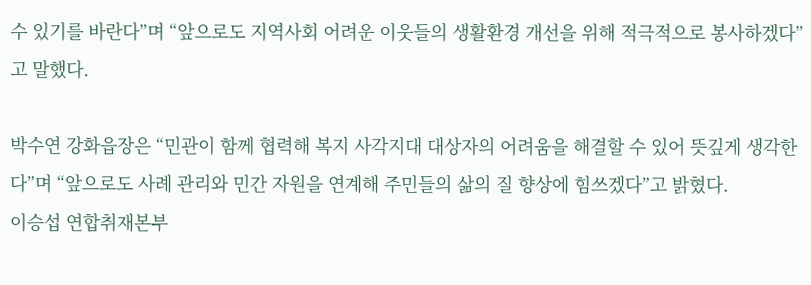수 있기를 바란다”며 “앞으로도 지역사회 어려운 이웃들의 생활환경 개선을 위해 적극적으로 봉사하겠다”고 말했다.

박수연 강화읍장은 “민관이 함께 협력해 복지 사각지대 대상자의 어려움을 해결할 수 있어 뜻깊게 생각한다”며 “앞으로도 사례 관리와 민간 자원을 연계해 주민들의 삶의 질 향상에 힘쓰겠다”고 밝혔다.
이승섭 연합취재본부